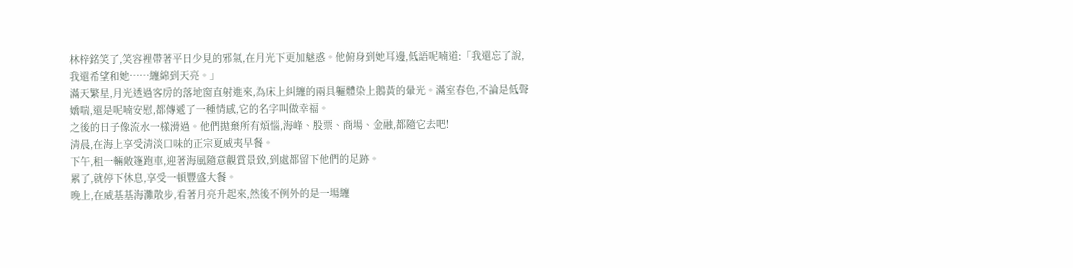林梓銘笑了,笑容裡帶著平日少見的邪氣,在月光下更加魅惑。他俯身到她耳邊,低語呢喃道:「我還忘了說,我還希望和她……纏綿到天亮。」
滿天繁星,月光透過客房的落地窗直射進來,為床上糾纏的兩具軀體染上鵝黃的暈光。滿室春色,不論是低聲嬌喘,還是呢喃安慰,都傳遞了一種情感,它的名字叫做幸福。
之後的日子像流水一樣滑過。他們拋棄所有煩惱,海峰、股票、商場、金融,都隨它去吧!
清晨,在海上享受清淡口味的正宗夏威夷早餐。
下午,租一輛敞篷跑車,迎著海風隨意觀賞景致,到處都留下他們的足跡。
累了,就停下休息,享受一頓豐盛大餐。
晚上,在威基基海灘散步,看著月亮升起來,然後不例外的是一場纏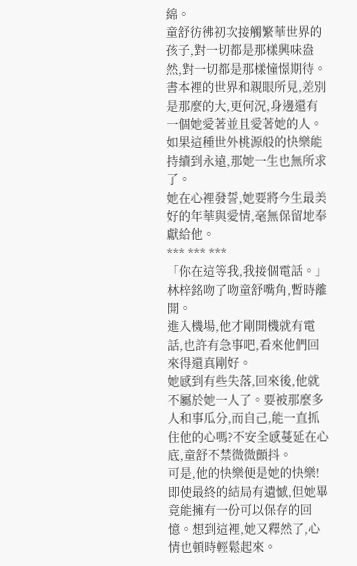綿。
童舒彷彿初次接觸繁華世界的孩子,對一切都是那樣興味盎然,對一切都是那樣憧憬期待。書本裡的世界和親眼所見,差別是那麼的大,更何況,身邊還有一個她愛著並且愛著她的人。
如果這種世外桃源般的快樂能持續到永遠,那她一生也無所求了。
她在心裡發誓,她要將今生最美好的年華與愛情,毫無保留地奉獻給他。
*** *** ***
「你在這等我,我接個電話。」林梓銘吻了吻童舒嘴角,暫時離開。
進入機場,他才剛開機就有電話,也許有急事吧,看來他們回來得還真剛好。
她感到有些失落,回來後,他就不屬於她一人了。要被那麼多人和事瓜分,而自己,能一直抓住他的心嗎?不安全感蔓延在心底,童舒不禁微微顫抖。
可是,他的快樂便是她的快樂!即使最終的結局有遺憾,但她畢竟能擁有一份可以保存的回憶。想到這裡,她又釋然了,心情也頓時輕鬆起來。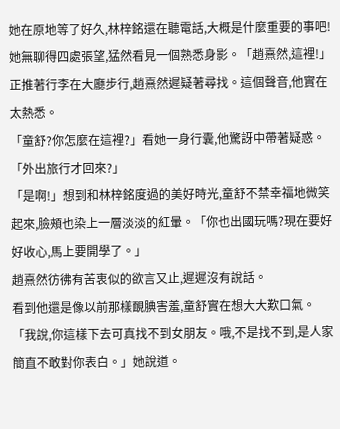她在原地等了好久,林梓銘還在聽電話,大概是什麼重要的事吧!
她無聊得四處張望,猛然看見一個熟悉身影。「趙熹然,這裡!」
正推著行李在大廳步行,趙熹然遲疑著尋找。這個聲音,他實在太熱悉。
「童舒?你怎麼在這裡?」看她一身行囊,他驚訝中帶著疑惑。「外出旅行才回來?」
「是啊!」想到和林梓銘度過的美好時光,童舒不禁幸福地微笑起來,臉頰也染上一層淡淡的紅暈。「你也出國玩嗎?現在要好好收心,馬上要開學了。」
趙熹然彷彿有苦衷似的欲言又止,遲遲沒有說話。
看到他還是像以前那樣靦腆害羞,童舒實在想大大歎口氣。
「我說,你這樣下去可真找不到女朋友。哦,不是找不到,是人家簡直不敢對你表白。」她說道。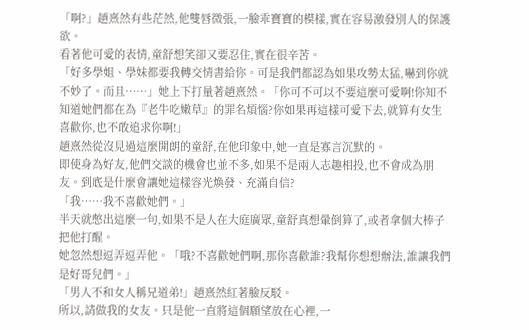「啊?」趙熹然有些茫然,他雙唇微張,一臉乖寶寶的模樣,實在容易激發別人的保護欲。
看著他可愛的表情,童舒想笑卻又要忍住,實在很辛苦。
「好多學姐、學妹都要我轉交情書給你。可是我們都認為如果攻勢太猛,嚇到你就不妙了。而且……」她上下打量著趙熹然。「你可不可以不要這麼可愛啊!你知不知道她們都在為『老牛吃嫩草』的罪名煩惱?你如果再這樣可愛下去,就算有女生喜歡你,也不敢追求你啊!」
趙熹然從沒見過這麼開朗的童舒,在他印象中,她一直是寡言沉默的。
即使身為好友,他們交談的機會也並不多,如果不是兩人志趣相投,也不會成為朋友。到底是什麼會讓她這樣容光煥發、充滿自信?
「我……我不喜歡她們。」
半天就憋出這麼一句,如果不是人在大庭廣眾,童舒真想暈倒算了,或者拿個大棒子把他打醒。
她忽然想逗弄逗弄他。「哦?不喜歡她們啊,那你喜歡誰?我幫你想想辦法,誰讓我們是好哥兒們。」
「男人不和女人稱兄道弟!」趙熹然紅著臉反駁。
所以,請做我的女友。只是他一直將這個願望放在心裡,一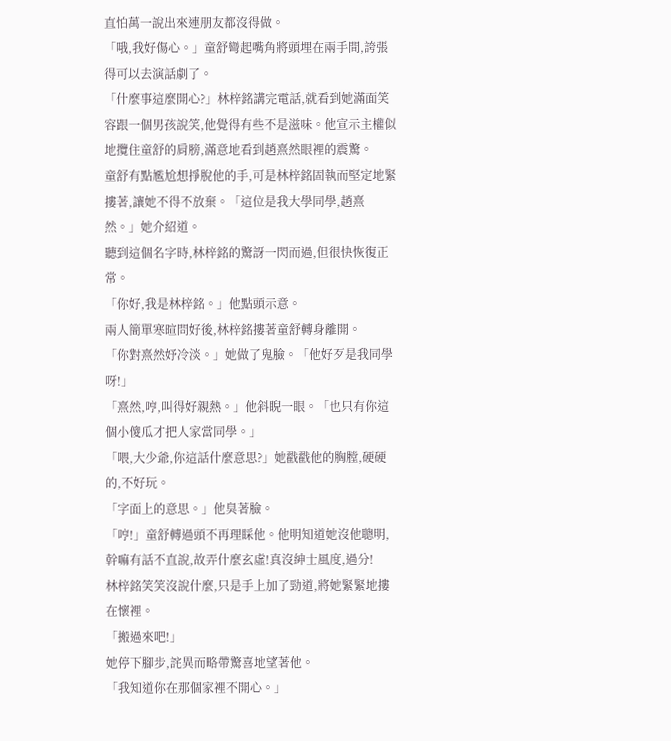直怕萬一說出來連朋友都沒得做。
「哦,我好傷心。」童舒彎起嘴角將頭埋在兩手間,誇張得可以去演話劇了。
「什麼事這麼開心?」林梓銘講完電話,就看到她滿面笑容跟一個男孩說笑,他覺得有些不是滋味。他宣示主權似地攬住童舒的肩膀,滿意地看到趙熹然眼裡的震驚。
童舒有點尷尬想掙脫他的手,可是林梓銘固執而堅定地緊摟著,讓她不得不放棄。「這位是我大學同學,趙熹然。」她介紹道。
聽到這個名字時,林梓銘的驚訝一閃而過,但很快恢復正常。
「你好,我是林梓銘。」他點頭示意。
兩人簡單寒暄問好後,林梓銘摟著童舒轉身離開。
「你對熹然妤冷淡。」她做了鬼臉。「他好歹是我同學呀!」
「熹然,哼,叫得好親熱。」他斜睨一眼。「也只有你這個小傻瓜才把人家當同學。」
「喂,大少爺,你這話什麼意思?」她戳戳他的胸膛,硬硬的,不好玩。
「字面上的意思。」他臭著臉。
「哼!」童舒轉過頭不再理睬他。他明知道她沒他聰明,幹嘛有話不直說,故弄什麼玄虛!真沒紳士風度,過分!
林梓銘笑笑沒說什麼,只是手上加了勁道,將她緊緊地摟在懷裡。
「搬過來吧!」
她停下腳步,詫異而略帶驚喜地望著他。
「我知道你在那個家裡不開心。」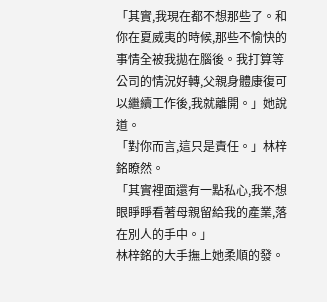「其實,我現在都不想那些了。和你在夏威夷的時候,那些不愉快的事情全被我拋在腦後。我打算等公司的情況好轉,父親身體康復可以繼續工作後,我就離開。」她說道。
「對你而言,這只是責任。」林梓銘瞭然。
「其實裡面還有一點私心,我不想眼睜睜看著母親留給我的產業,落在別人的手中。」
林梓銘的大手撫上她柔順的發。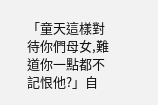「童天這樣對待你們母女,難道你一點都不記恨他?」自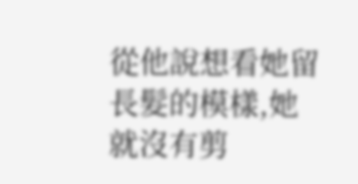從他說想看她留長髮的模樣,她就沒有剪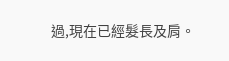過,現在已經髮長及肩。